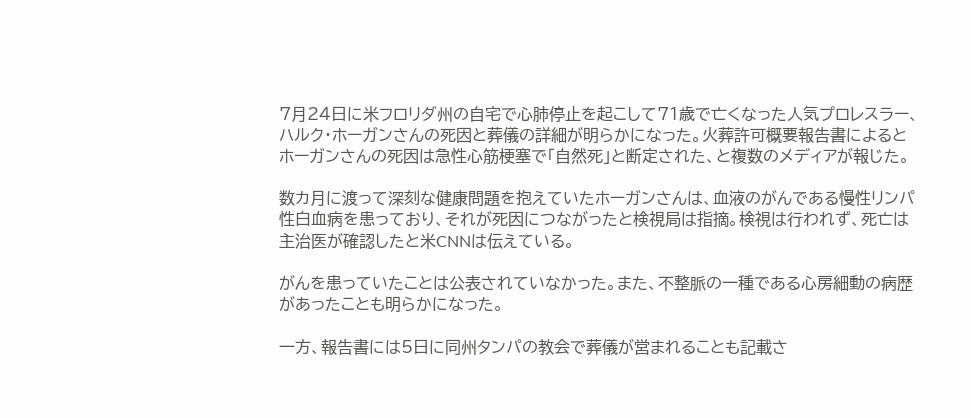7月24日に米フロリダ州の自宅で心肺停止を起こして71歳で亡くなった人気プロレスラー、ハルク・ホーガンさんの死因と葬儀の詳細が明らかになった。火葬許可概要報告書によるとホーガンさんの死因は急性心筋梗塞で「自然死」と断定された、と複数のメディアが報じた。

数カ月に渡って深刻な健康問題を抱えていたホーガンさんは、血液のがんである慢性リンパ性白血病を患っており、それが死因につながったと検視局は指摘。検視は行われず、死亡は主治医が確認したと米CNNは伝えている。

がんを患っていたことは公表されていなかった。また、不整脈の一種である心房細動の病歴があったことも明らかになった。

一方、報告書には5日に同州タンパの教会で葬儀が営まれることも記載さ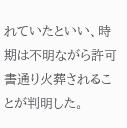れていたといい、時期は不明ながら許可書通り火葬されることが判明した。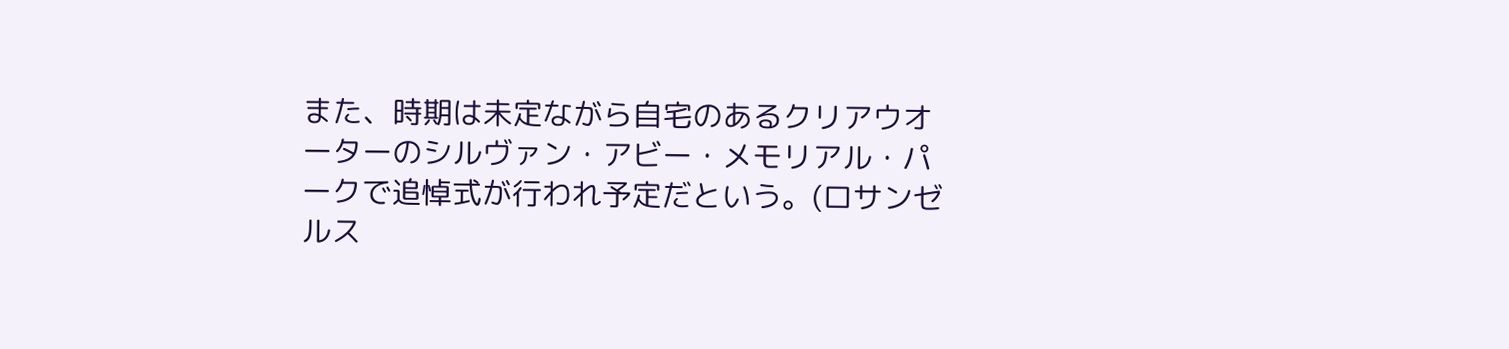また、時期は未定ながら自宅のあるクリアウオーターのシルヴァン・アビー・メモリアル・パークで追悼式が行われ予定だという。(ロサンゼルス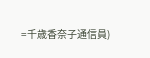=千歳香奈子通信員)